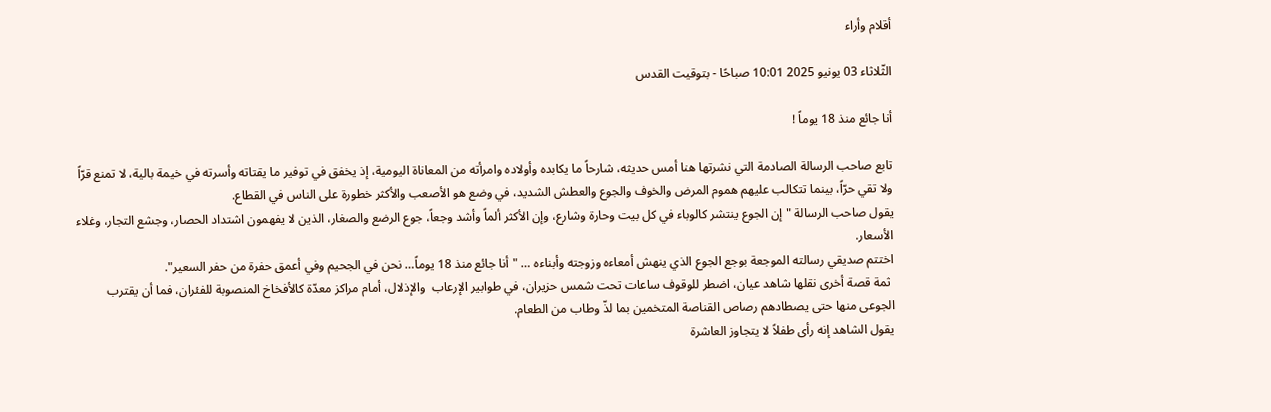أقلام وأراء

الثّلاثاء 03 يونيو 2025 10:01 صباحًا - بتوقيت القدس

أنا جائع منذ 18 يوماً !

تابع صاحب الرسالة الصادمة التي نشرتها هنا أمس حديثه، شارحاً ما يكابده وأولاده وامرأته من المعاناة اليومية، إذ يخفق في توفير ما يقتاته وأسرته في خيمة بالية، لا تمنع قرّاً ولا تقي حرّاً، بينما تتكالب عليهم هموم المرض والخوف والجوع والعطش الشديد، في وضع هو الأصعب والأكثر خطورة على الناس في القطاع.
يقول صاحب الرسالة "إن الجوع ينتشر كالوباء في كل بيت وحارة وشارع، وإن الأكثر ألماً وأشد وجعاً، جوع الرضع والصغار، الذين لا يفهمون اشتداد الحصار، وجشع التجار، وغلاء الأسعار.
اختتم صديقي رسالته الموجعة بوجع الجوع الذي ينهش أمعاءه وزوجته وأبناءه … "أنا جائع منذ 18 يوماً… نحن في الجحيم وفي أعمق حفرة من حفر السعير".
 ثمة قصة أخرى نقلها شاهد عيان، اضطر للوقوف ساعات تحت شمس حزيران، في طوابير الإرعاب  والإذلال، أمام مراكز معدّة كالأفخاخ المنصوبة للفئران، فما أن يقترب الجوعى منها حتى يصطادهم رصاص القناصة المتخمين بما لذّ وطاب من الطعام.
يقول الشاهد إنه رأى طفلاً لا يتجاوز العاشرة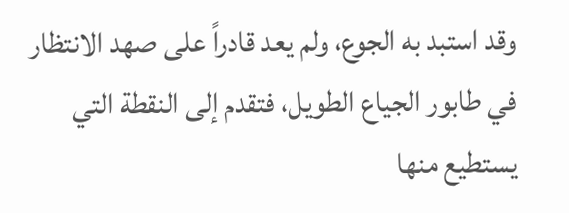وقد استبد به الجوع، ولم يعد قادراً على صهد الانتظار في طابور الجياع الطويل، فتقدم إلى النقطة التي يستطيع منها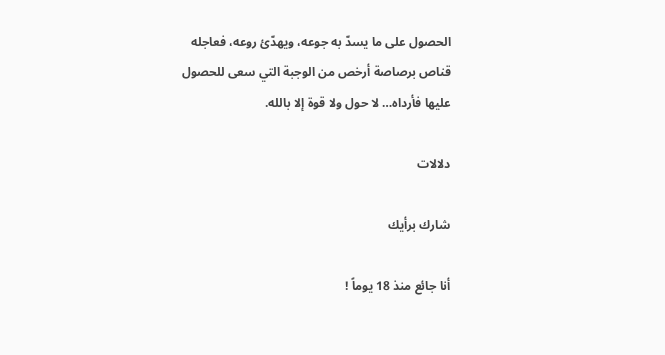الحصول على ما يسدّ به جوعه، ويهدّئ روعه، فعاجله قناص برصاصة أرخص من الوجبة التي سعى للحصول عليها فأرداه… لا حول ولا قوة إلا بالله.

دلالات

شارك برأيك

أنا جائع منذ 18 يوماً !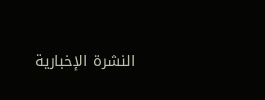النشرة الإخبارية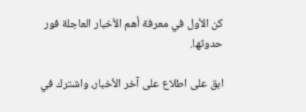كن الأول في معرفة أهم الأخبار العاجلة فور حدوثها.

ابق على اطلاع على آخر الأخبار، واشترك في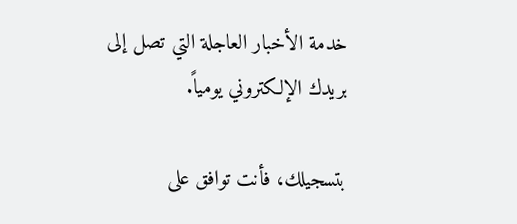خدمة الأخبار العاجلة التي تصل إلى بريدك الإلكتروني يومياً.

بتسجيلك، فأنت توافق على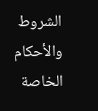الشروط والأحكام الخاصة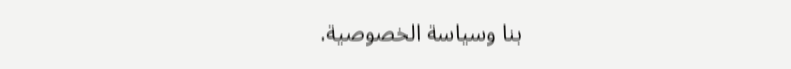بنا وسياسة الخصوصية.